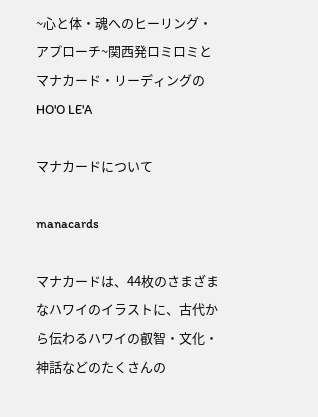~心と体・魂へのヒーリング・アプローチ~関西発ロミロミとマナカード・リーディングのHO'O LE'A

マナカードについて

manacards

マナカードは、44枚のさまざまなハワイのイラストに、古代から伝わるハワイの叡智・文化・神話などのたくさんの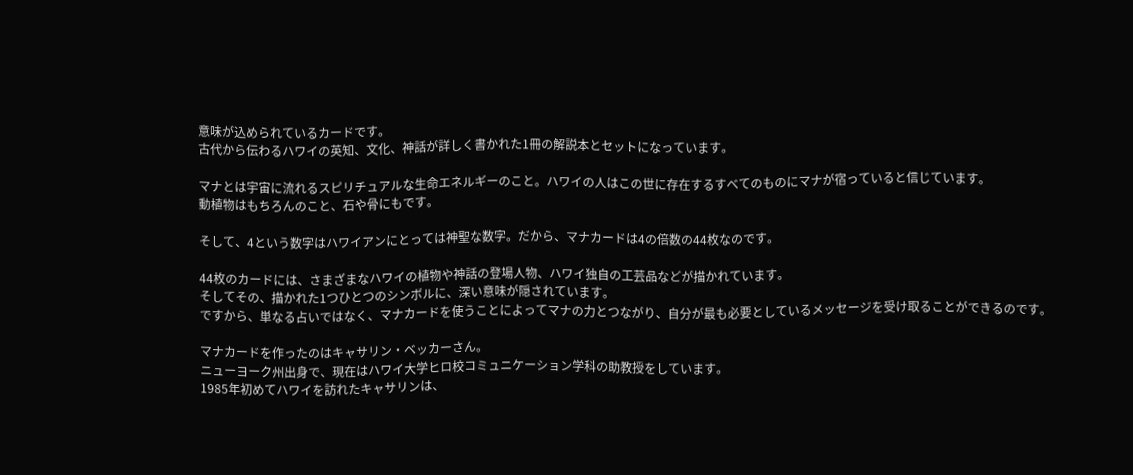意味が込められているカードです。
古代から伝わるハワイの英知、文化、神話が詳しく書かれた1冊の解説本とセットになっています。

マナとは宇宙に流れるスピリチュアルな生命エネルギーのこと。ハワイの人はこの世に存在するすべてのものにマナが宿っていると信じています。
動植物はもちろんのこと、石や骨にもです。

そして、4という数字はハワイアンにとっては神聖な数字。だから、マナカードは4の倍数の44枚なのです。

44枚のカードには、さまざまなハワイの植物や神話の登場人物、ハワイ独自の工芸品などが描かれています。
そしてその、描かれた1つひとつのシンボルに、深い意味が隠されています。
ですから、単なる占いではなく、マナカードを使うことによってマナの力とつながり、自分が最も必要としているメッセージを受け取ることができるのです。

マナカードを作ったのはキャサリン・ベッカーさん。
ニューヨーク州出身で、現在はハワイ大学ヒロ校コミュニケーション学科の助教授をしています。
1985年初めてハワイを訪れたキャサリンは、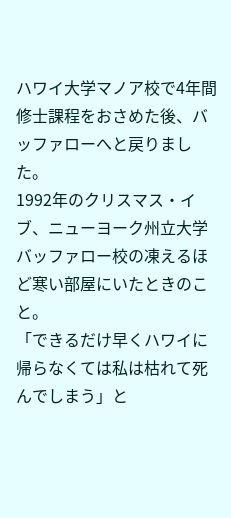ハワイ大学マノア校で4年間修士課程をおさめた後、バッファローへと戻りました。
1992年のクリスマス・イブ、ニューヨーク州立大学バッファロー校の凍えるほど寒い部屋にいたときのこと。
「できるだけ早くハワイに帰らなくては私は枯れて死んでしまう」と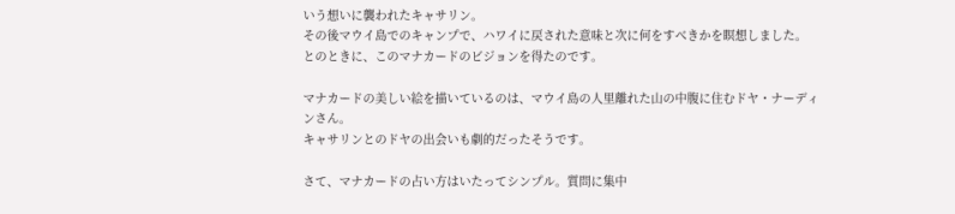いう想いに襲われたキャサリン。
その後マウイ島でのキャンプで、ハワイに戻された意味と次に何をすべきかを瞑想しました。
とのときに、このマナカードのビジョンを得たのです。

マナカードの美しい絵を描いているのは、マウイ島の人里離れた山の中腹に住むドヤ・ナーディンさん。
キャサリンとのドヤの出会いも劇的だったそうです。

さて、マナカードの占い方はいたってシンプル。質問に集中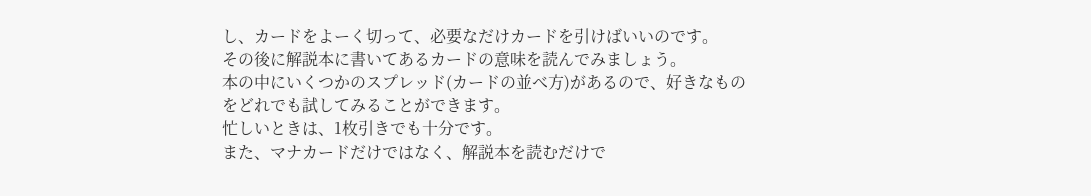し、カードをよーく切って、必要なだけカードを引けばいいのです。
その後に解説本に書いてあるカードの意味を読んでみましょう。
本の中にいくつかのスプレッド(カードの並べ方)があるので、好きなものをどれでも試してみることができます。
忙しいときは、1枚引きでも十分です。
また、マナカードだけではなく、解説本を読むだけで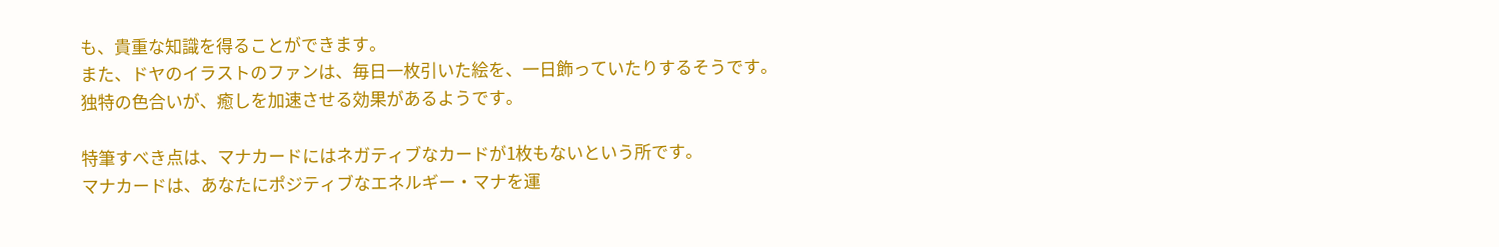も、貴重な知識を得ることができます。
また、ドヤのイラストのファンは、毎日一枚引いた絵を、一日飾っていたりするそうです。
独特の色合いが、癒しを加速させる効果があるようです。

特筆すべき点は、マナカードにはネガティブなカードが1枚もないという所です。
マナカードは、あなたにポジティブなエネルギー・マナを運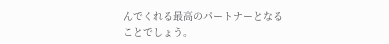んでくれる最高のパートナーとなることでしょう。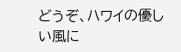どうぞ、ハワイの優しい風に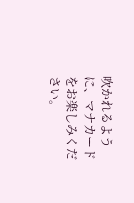吹かれるように、マナカードをお楽しみください。